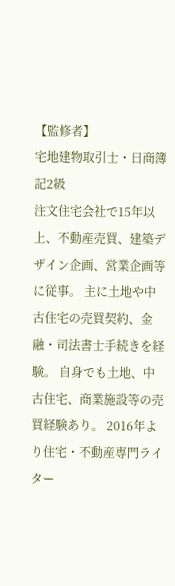【監修者】
宅地建物取引士・日商簿記2級
注文住宅会社で15年以上、不動産売買、建築デザイン企画、営業企画等に従事。 主に土地や中古住宅の売買契約、金融・司法書士手続きを経験。 自身でも土地、中古住宅、商業施設等の売買経験あり。 2016年より住宅・不動産専門ライター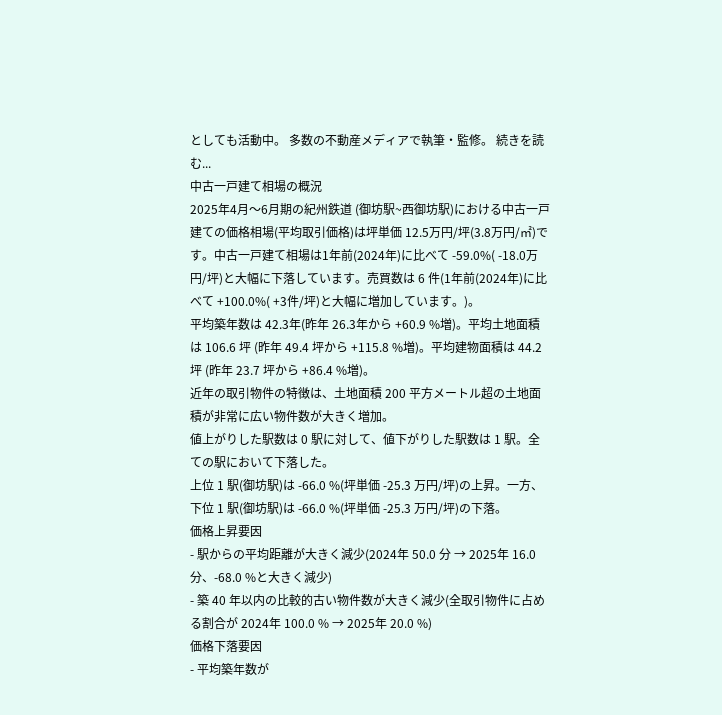としても活動中。 多数の不動産メディアで執筆・監修。 続きを読む...
中古一戸建て相場の概況
2025年4月〜6月期の紀州鉄道 (御坊駅~西御坊駅)における中古一戸建ての価格相場(平均取引価格)は坪単価 12.5万円/坪(3.8万円/㎡)です。中古一戸建て相場は1年前(2024年)に比べて -59.0%( -18.0万円/坪)と大幅に下落しています。売買数は 6 件(1年前(2024年)に比べて +100.0%( +3件/坪)と大幅に増加しています。)。
平均築年数は 42.3年(昨年 26.3年から +60.9 %増)。平均土地面積は 106.6 坪 (昨年 49.4 坪から +115.8 %増)。平均建物面積は 44.2 坪 (昨年 23.7 坪から +86.4 %増)。
近年の取引物件の特徴は、土地面積 200 平方メートル超の土地面積が非常に広い物件数が大きく増加。
値上がりした駅数は 0 駅に対して、値下がりした駅数は 1 駅。全ての駅において下落した。
上位 1 駅(御坊駅)は -66.0 %(坪単価 -25.3 万円/坪)の上昇。一方、下位 1 駅(御坊駅)は -66.0 %(坪単価 -25.3 万円/坪)の下落。
価格上昇要因
- 駅からの平均距離が大きく減少(2024年 50.0 分 → 2025年 16.0 分、-68.0 %と大きく減少)
- 築 40 年以内の比較的古い物件数が大きく減少(全取引物件に占める割合が 2024年 100.0 % → 2025年 20.0 %)
価格下落要因
- 平均築年数が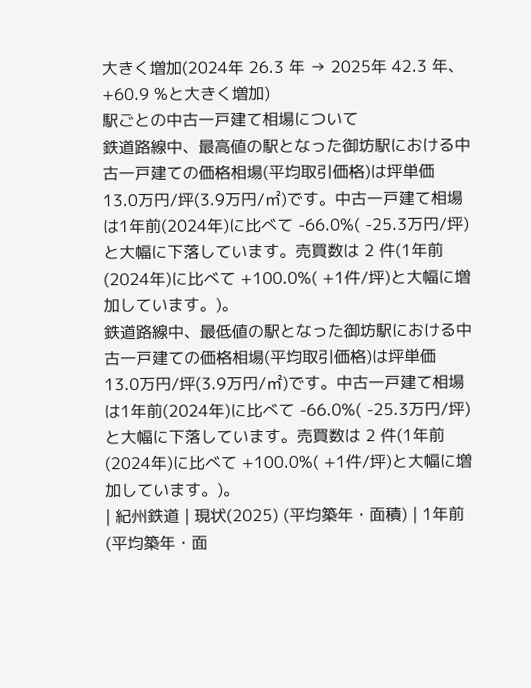大きく増加(2024年 26.3 年 → 2025年 42.3 年、+60.9 %と大きく増加)
駅ごとの中古一戸建て相場について
鉄道路線中、最高値の駅となった御坊駅における中古一戸建ての価格相場(平均取引価格)は坪単価 13.0万円/坪(3.9万円/㎡)です。中古一戸建て相場は1年前(2024年)に比べて -66.0%( -25.3万円/坪)と大幅に下落しています。売買数は 2 件(1年前(2024年)に比べて +100.0%( +1件/坪)と大幅に増加しています。)。
鉄道路線中、最低値の駅となった御坊駅における中古一戸建ての価格相場(平均取引価格)は坪単価 13.0万円/坪(3.9万円/㎡)です。中古一戸建て相場は1年前(2024年)に比べて -66.0%( -25.3万円/坪)と大幅に下落しています。売買数は 2 件(1年前(2024年)に比べて +100.0%( +1件/坪)と大幅に増加しています。)。
| 紀州鉄道 | 現状(2025) (平均築年・面積) | 1年前 (平均築年・面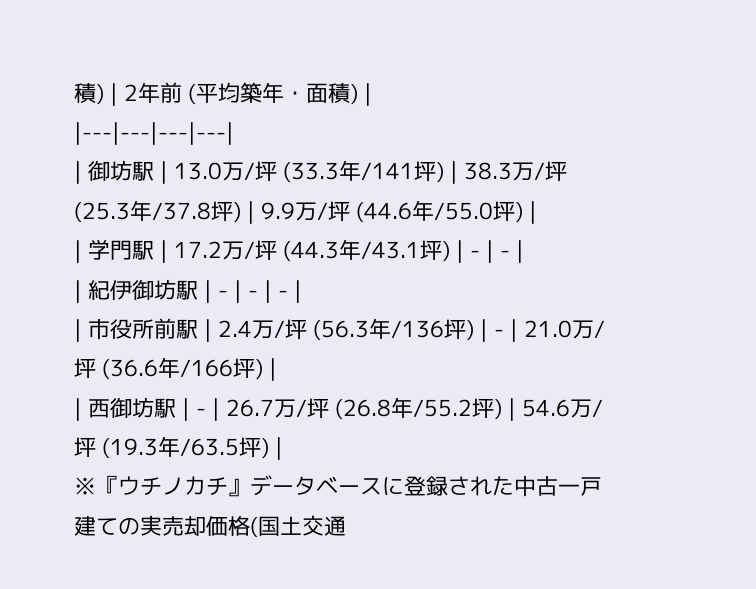積) | 2年前 (平均築年・面積) |
|---|---|---|---|
| 御坊駅 | 13.0万/坪 (33.3年/141坪) | 38.3万/坪 (25.3年/37.8坪) | 9.9万/坪 (44.6年/55.0坪) |
| 学門駅 | 17.2万/坪 (44.3年/43.1坪) | - | - |
| 紀伊御坊駅 | - | - | - |
| 市役所前駅 | 2.4万/坪 (56.3年/136坪) | - | 21.0万/坪 (36.6年/166坪) |
| 西御坊駅 | - | 26.7万/坪 (26.8年/55.2坪) | 54.6万/坪 (19.3年/63.5坪) |
※『ウチノカチ』データベースに登録された中古一戸建ての実売却価格(国土交通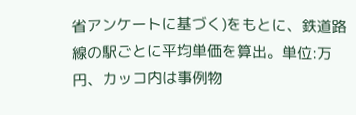省アンケートに基づく)をもとに、鉄道路線の駅ごとに平均単価を算出。単位:万円、カッコ内は事例物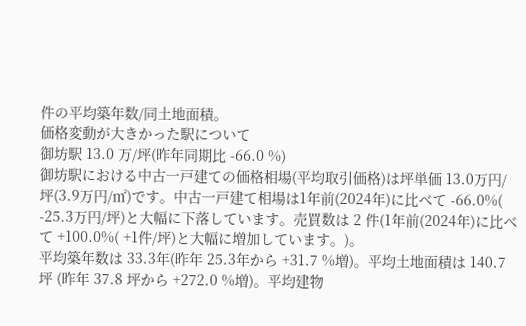件の平均築年数/同土地面積。
価格変動が大きかった駅について
御坊駅 13.0 万/坪(昨年同期比 -66.0 %)
御坊駅における中古一戸建ての価格相場(平均取引価格)は坪単価 13.0万円/坪(3.9万円/㎡)です。中古一戸建て相場は1年前(2024年)に比べて -66.0%( -25.3万円/坪)と大幅に下落しています。売買数は 2 件(1年前(2024年)に比べて +100.0%( +1件/坪)と大幅に増加しています。)。
平均築年数は 33.3年(昨年 25.3年から +31.7 %増)。平均土地面積は 140.7 坪 (昨年 37.8 坪から +272.0 %増)。平均建物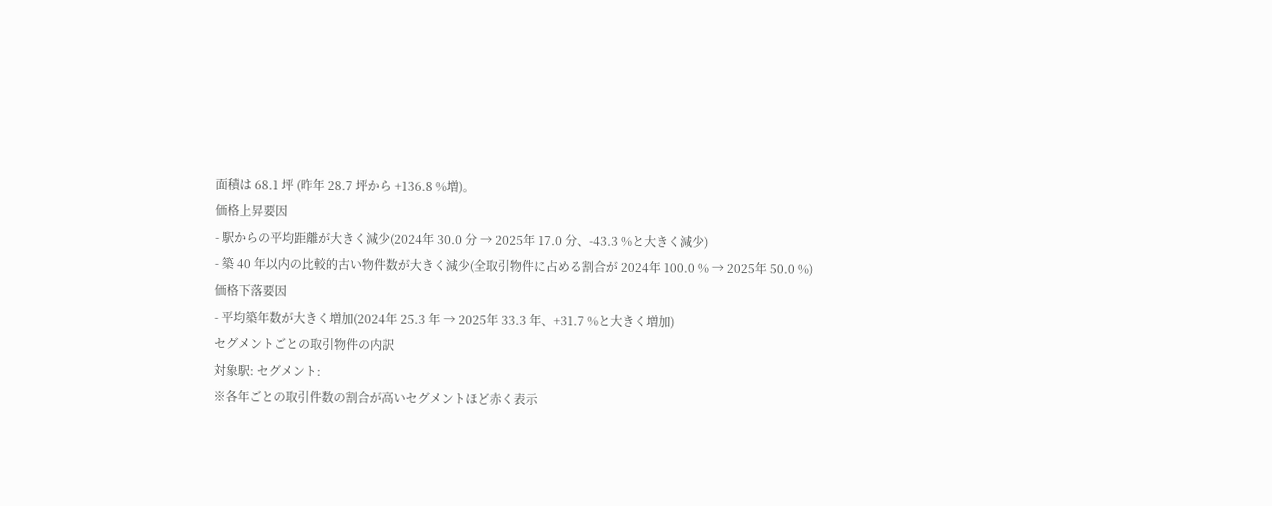面積は 68.1 坪 (昨年 28.7 坪から +136.8 %増)。
価格上昇要因
- 駅からの平均距離が大きく減少(2024年 30.0 分 → 2025年 17.0 分、-43.3 %と大きく減少)
- 築 40 年以内の比較的古い物件数が大きく減少(全取引物件に占める割合が 2024年 100.0 % → 2025年 50.0 %)
価格下落要因
- 平均築年数が大きく増加(2024年 25.3 年 → 2025年 33.3 年、+31.7 %と大きく増加)
セグメントごとの取引物件の内訳
対象駅: セグメント:
※各年ごとの取引件数の割合が高いセグメントほど赤く表示